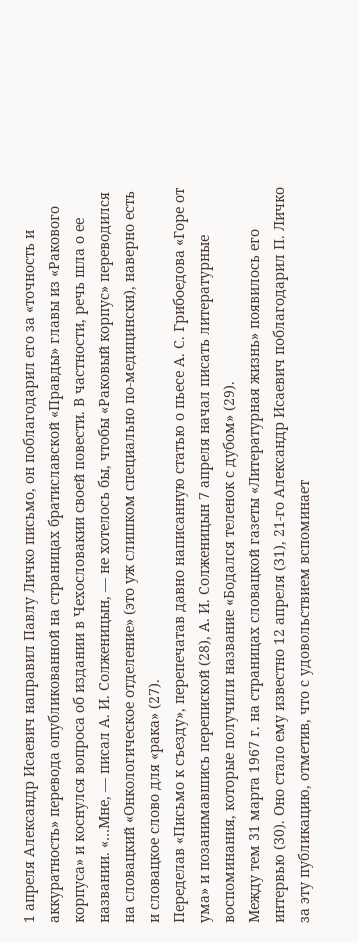1 апреля Александр Исаевич направил Павлу Личко письмо, он поблагодарил его за «точность и аккуратность» перевода опубликованной на страницах братиславской «Правды» главы из «Ракового корпуса» и коснулся вопроса об издании в Чехословакии своей повести. В частности, речь шла о ее названии. «…Мне, — писал А. И. Солженицын, — не хотелось бы, чтобы «Раковый корпус» переводился на словацкий «Онкологическое отделение» (это уж слишком специально по-медицински), наверно есть и словацкое слово для «рака» (27).
Переделав «Письмо к съезду», перепечатав давно написанную статью о пьесе А. С. Грибоедова «Горе от ума» и позанимавшись перепиской (28), А. И. Солженицын 7 апреля начал писать литературные воспоминания, которые получили название «Бодался теленок с дубом» (29).
Между тем 31 марта 1967 г. на страницах словацкой газеты «Литературная жизнь» появилось его интервью (30). Оно стало ему известно 12 апреля (31), 21-го Александр Исаевич поблагодарил П. Личко за эту публикацию, отметив, что с удовольствием вспоминает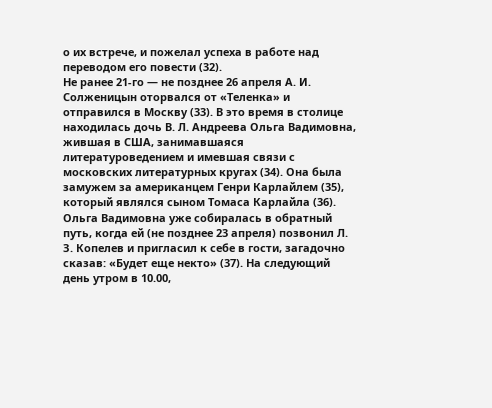о их встрече, и пожелал успеха в работе над переводом его повести (32).
Не ранее 21-го — не позднее 26 апреля А. И. Солженицын оторвался от «Теленка» и отправился в Москву (33). В это время в столице находилась дочь В. Л. Андреева Ольга Вадимовна, жившая в США, занимавшаяся литературоведением и имевшая связи с московских литературных кругах (34). Она была замужем за американцем Генри Карлайлем (35), который являлся сыном Томаса Карлайла (36).
Ольга Вадимовна уже собиралась в обратный путь, когда ей (не позднее 23 апреля) позвонил Л. З. Копелев и пригласил к себе в гости, загадочно сказав: «Будет еще некто» (37). На следующий день утром в 10.00,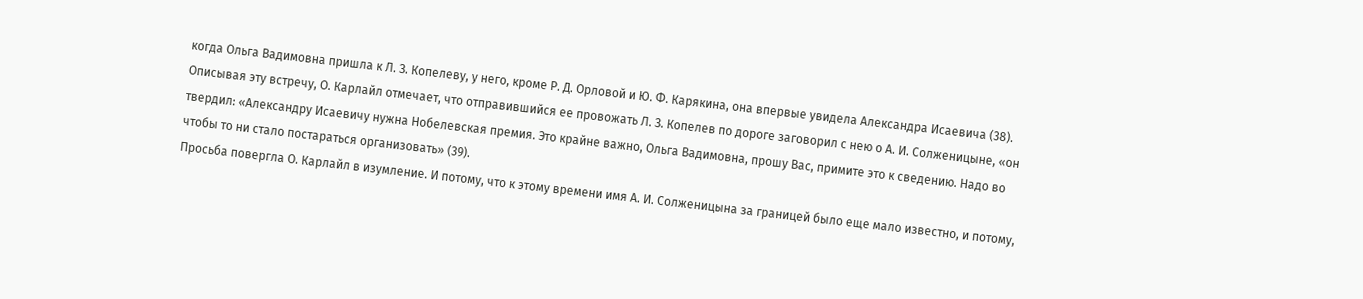когда Ольга Вадимовна пришла к Л. З. Копелеву, у него, кроме Р. Д. Орловой и Ю. Ф. Карякина, она впервые увидела Александра Исаевича (38). Описывая эту встречу, О. Карлайл отмечает, что отправившийся ее провожать Л. З. Копелев по дороге заговорил с нею о А. И. Солженицыне, «он твердил: «Александру Исаевичу нужна Нобелевская премия. Это крайне важно, Ольга Вадимовна, прошу Вас, примите это к сведению. Надо во чтобы то ни стало постараться организовать» (39).
Просьба повергла О. Карлайл в изумление. И потому, что к этому времени имя А. И. Солженицына за границей было еще мало известно, и потому,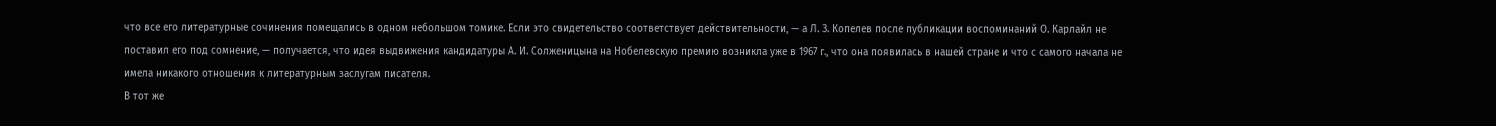что все его литературные сочинения помещались в одном небольшом томике. Если это свидетельство соответствует действительности, — а Л. З. Копелев после публикации воспоминаний О. Карлайл не поставил его под сомнение, — получается, что идея выдвижения кандидатуры А. И. Солженицына на Нобелевскую премию возникла уже в 1967 г., что она появилась в нашей стране и что с самого начала не имела никакого отношения к литературным заслугам писателя.
В тот же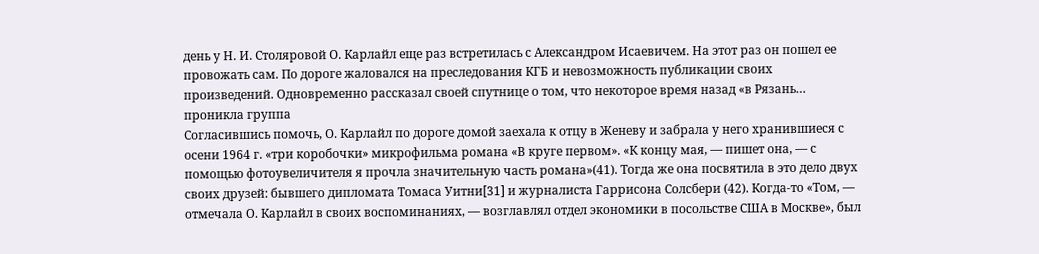день у Н. И. Столяровой О. Карлайл еще раз встретилась с Александром Исаевичем. На этот раз он пошел ее провожать сам. По дороге жаловался на преследования КГБ и невозможность публикации своих произведений. Одновременно рассказал своей спутнице о том, что некоторое время назад «в Рязань… проникла группа
Согласившись помочь, О. Карлайл по дороге домой заехала к отцу в Женеву и забрала у него хранившиеся с осени 1964 г. «три коробочки» микрофильма романа «В круге первом». «К концу мая, — пишет она, — с помощью фотоувеличителя я прочла значительную часть романа»(41). Тогда же она посвятила в это дело двух своих друзей: бывшего дипломата Томаса Уитни[31] и журналиста Гаррисона Солсбери (42). Когда-то «Том, — отмечала О. Карлайл в своих воспоминаниях, — возглавлял отдел экономики в посольстве США в Москве», был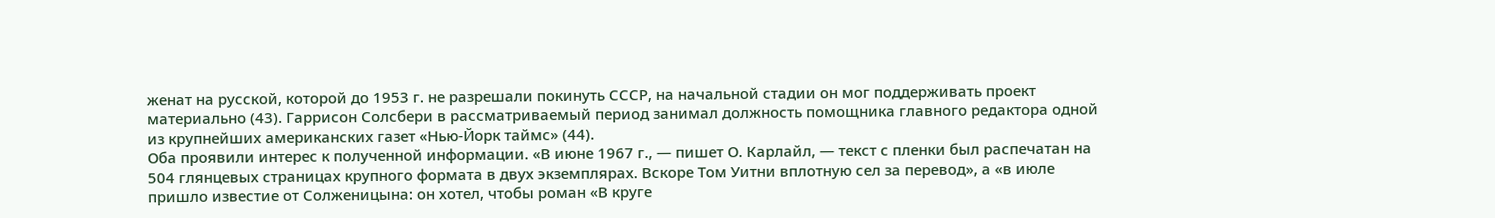женат на русской, которой до 1953 г. не разрешали покинуть СССР, на начальной стадии он мог поддерживать проект материально (43). Гаррисон Солсбери в рассматриваемый период занимал должность помощника главного редактора одной из крупнейших американских газет «Нью-Йорк таймс» (44).
Оба проявили интерес к полученной информации. «В июне 1967 г., — пишет О. Карлайл, — текст с пленки был распечатан на 504 глянцевых страницах крупного формата в двух экземплярах. Вскоре Том Уитни вплотную сел за перевод», а «в июле пришло известие от Солженицына: он хотел, чтобы роман «В круге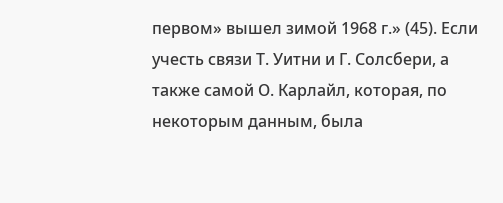первом» вышел зимой 1968 г.» (45). Если учесть связи Т. Уитни и Г. Солсбери, а также самой О. Карлайл, которая, по некоторым данным, была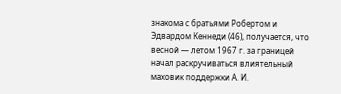знакома с братьями Робертом и Эдвардом Кеннеди (46), получается, что весной — летом 1967 г. за границей начал раскручиваться влиятельный маховик поддержки А. И.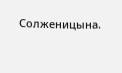Солженицына.